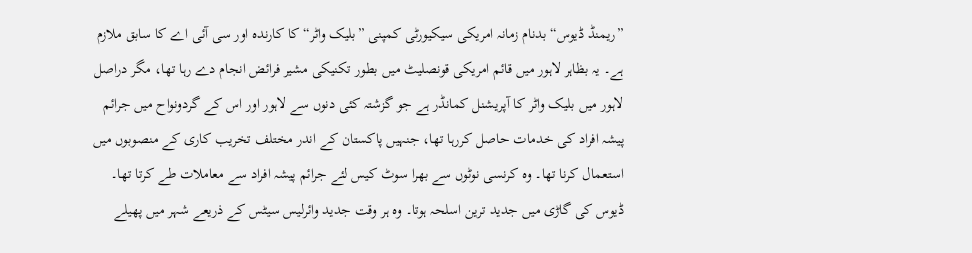”ریمنڈ ڈیوس“ بدنام زمانہ امریکی سیکیورٹی کمپنی ”بلیک واٹر“ کا کارندہ اور سی آئی اے کا سابق ملازم ہے۔ یہ بظاہر لاہور میں قائم امریکی قونصلیٹ میں بطور تکنیکی مشیر فرائض انجام دے رہا تھا، مگر دراصل لاہور میں بلیک واٹر کا آپریشنل کمانڈر ہے جو گزشتہ کئی دنوں سے لاہور اور اس کے گردونواح میں جرائم پیشہ افراد کی خدمات حاصل کررہا تھا، جنہیں پاکستان کے اندر مختلف تخریب کاری کے منصوبوں میں استعمال کرنا تھا۔ وہ کرنسی نوٹوں سے بھرا سوٹ کیس لئے جرائم پیشہ افراد سے معاملات طے کرتا تھا۔ ڈیوس کی گاڑی میں جدید ترین اسلحہ ہوتا۔ وہ ہر وقت جدید وائرلیس سیٹس کے ذریعے شہر میں پھیلے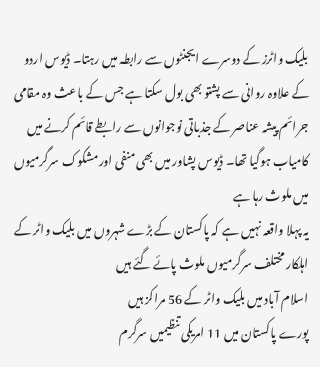بلیک واٹرز کے دوسرے ایجنٹوں سے رابطہ میں رہتا۔ ڈیوس اردو کے علاوہ روانی سے پشتو بھی بول سکتا ہے جس کے باعث وہ مقامی جرائم پیشہ عناصر کے جذباتی نوجوانوں سے رابطے قائم کرنے میں کامیاب ہوگیا تھا۔ ڈیوس پشاور میں بھی منفی اور مشکوک سرگرمیوں میں ملوث رہا ہے
یہ پہلا واقعہ نہیں ہے کہ پاکستان کے بڑے شہروں میں بلیک واٹر کے اہلکار مختلف سرگرمیوں ملوث پائے گئے ہیں
اسلام آباد میں بلیک واٹر کے 56 مراکز ہیں
پورے پاکستان میں 11 امریکی تنظیمیں سرگرم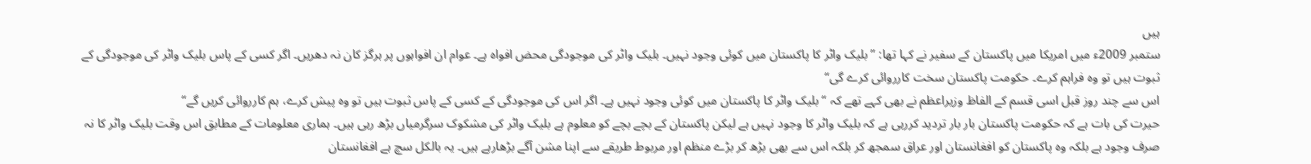ہیں
ستمبر 2009ء میں امریکا میں پاکستان کے سفیر نے کہا تھا: ”بلیک واٹر کا پاکستان میں کوئی وجود نہیں۔ بلیک واٹر کی موجودگی محض افواہ ہے۔ عوام ان افواہوں پر ہرگز کان نہ دھریں۔ اگر کسی کے پاس بلیک واٹر کی موجودگی کے ثبوت ہیں تو وہ فراہم کرے۔ حکومت پاکستان سخت کارروائی کرے گی“
اس سے چند روز قبل اسی قسم کے الفاظ وزیراعظم نے بھی کہے تھے کہ “بلیک واٹر کا پاکستان میں کوئی وجود نہیں ہے۔ اگر اس کی موجودگی کے کسی کے پاس ثبوت ہیں تو وہ پیش کرے، ہم کارروائی کریں گے“
حیرت کی بات ہے کہ حکومت پاکستان بار بار تردید کررہی ہے کہ بلیک واٹر کا وجود نہیں ہے لیکن پاکستان کے بچے بچے کو معلوم ہے بلیک واٹر کی مشکوک سرگرمیاں بڑھ رہی ہیں۔ ہماری معلومات کے مطابق اس وقت بلیک واٹر کا نہ صرف وجود ہے بلکہ وہ پاکستان کو افغانستان اور عراق سمجھ کر بلکہ اس سے بھی بڑھ کر بڑے منظم اور مربوط طریقے سے اپنا مشن آگے بڑھارہے ہیں۔ یہ بالکل سچ ہے افغانستان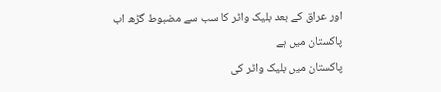اور عراق کے بعد بلیک واٹر کا سب سے مضبوط گڑھ اب پاکستان میں ہے
پاکستان میں بلیک واٹر کی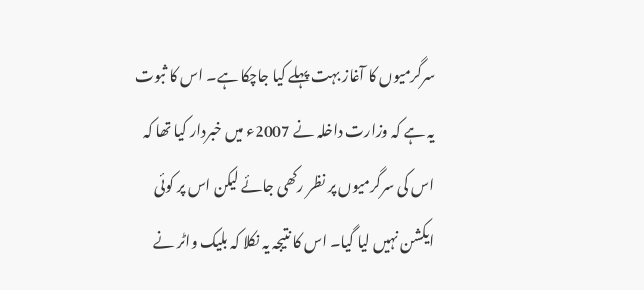سرگرمیوں کا آغاز بہت پہلے کیا جاچکا ہے۔ اس کا ثبوت یہ ہے کہ وزارت داخلہ نے 2007ء ميں خبردار کیا تھا کہ اس کی سرگرمیوں پر نظر رکھی جائے لیکن اس پر کوئی ایکشن نہیں لیا گیا۔ اس کا نتیجہ یہ نکلا کہ بلیک واٹر نے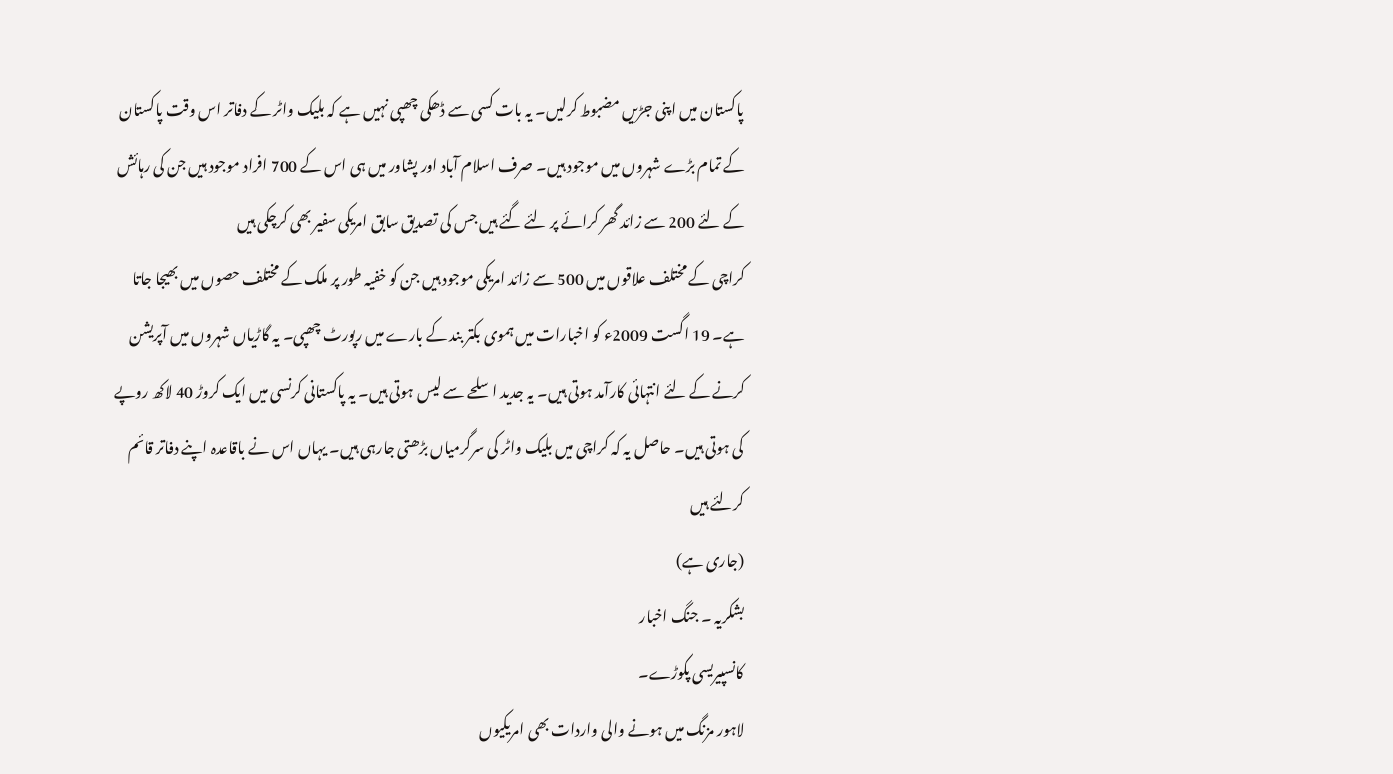پاکستان میں اپنی جڑیں مضبوط کرلیں۔ یہ بات کسی سے ڈھکی چھپی نہیں ہے کہ بلیک واٹر کے دفاتر اس وقت پاکستان کے تمام بڑے شہروں میں موجود ہیں۔ صرف اسلام آباد اور پشاور میں ہی اس کے 700 افراد موجود ہیں جن کی رہائش کے لئے 200 سے زائد گھر کرائے پر لئے گئے ہیں جس کی تصدیق سابق امریکی سفیر بھی کرچکی ہیں
کراچی کے مختلف علاقوں میں 500 سے زائد امریکی موجود ہیں جن کو خفیہ طور پر ملک کے مختلف حصوں میں بھیجا جاتا ہے۔ 19 اگست 2009ء کو اخبارات میں ہموی بکتر بند کے بارے میں رپورٹ چھپی۔ یہ گاڑیاں شہروں میں آپریشن کرنے کے لئے انتہائی کارآمد ہوتی ہیں۔ یہ جدید اسلحے سے لیس ہوتی ہیں۔ یہ پاکستانی کرنسی میں ایک کروڑ 40 لاکھ روپے کی ہوتی ہیں۔ حاصل یہ کہ کراچی میں بلیک واٹر کی سرگرمیاں بڑھتی جارہی ہیں۔ یہاں اس نے باقاعدہ اپنے دفاتر قائم کرلئے ہیں
(جاری ہے)
بشکريہ ۔ جنگ اخبار
کانسپیریسی پکوڑے۔
لاہور مزنگ میں ہونے والی واردات بھی امریکیوں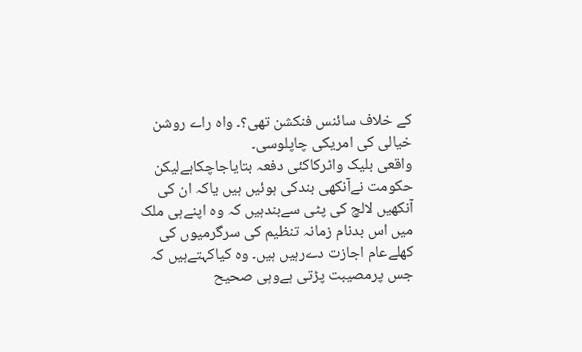کے خلاف سائنس فنکشن تھی؟۔ واہ راے روشن خیالی کی امریکی چاپلوسی۔
واقعی بلیک واٹرکاکئی دفعہ بتایاجاچکاہےلیکن حکومت نےآنکھی بندکی ہوئیں ہیں یاکہ ان کی آنکھیں لالچ کی پٹی سےبندہیں کہ وہ اپنےہی ملک میں اس بدنام زمانہ تنظیم کی سرگرمیوں کی کھلےعام اجازت دےرہیں ہیں۔ وہ کیاکہتےہیں کہ جس پرمصیبت پڑتی ہےوہی صحیح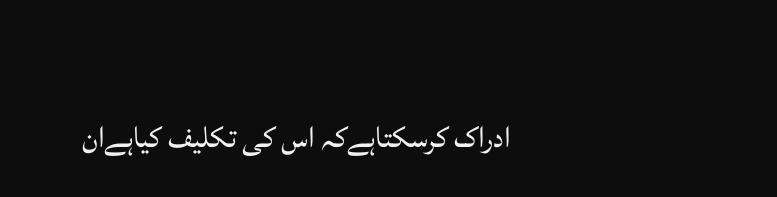ادراک کرسکتاہےکہ اس کی تکلیف کیاہےان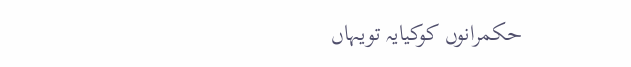حکمرانوں کوکیایہ تویہاں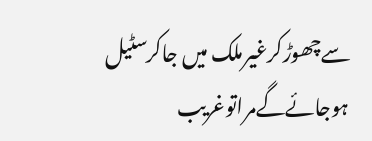سےچھوڑکرغیرملک میں جاکرسٹیل ہوجائےگےمراتوغریب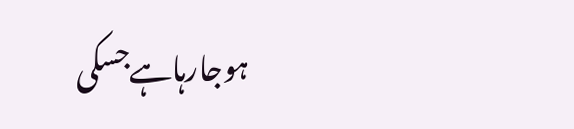ہوجارہاہےجسکی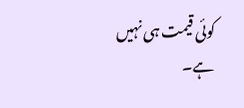کوئی قیمت ہی نہیں ہے۔